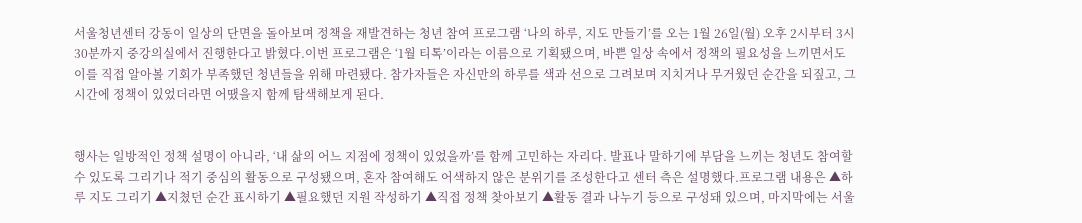서울청년센터 강동이 일상의 단면을 돌아보며 정책을 재발견하는 청년 참여 프로그램 ‘나의 하루, 지도 만들기’를 오는 1월 26일(월) 오후 2시부터 3시 30분까지 중강의실에서 진행한다고 밝혔다.이번 프로그램은 ‘1월 티톡’이라는 이름으로 기획됐으며, 바쁜 일상 속에서 정책의 필요성을 느끼면서도 이를 직접 알아볼 기회가 부족했던 청년들을 위해 마련됐다. 참가자들은 자신만의 하루를 색과 선으로 그려보며 지치거나 무거웠던 순간을 되짚고, 그 시간에 정책이 있었더라면 어땠을지 함께 탐색해보게 된다.


행사는 일방적인 정책 설명이 아니라, ‘내 삶의 어느 지점에 정책이 있었을까’를 함께 고민하는 자리다. 발표나 말하기에 부담을 느끼는 청년도 참여할 수 있도록 그리기나 적기 중심의 활동으로 구성됐으며, 혼자 참여해도 어색하지 않은 분위기를 조성한다고 센터 측은 설명했다.프로그램 내용은 ▲하루 지도 그리기 ▲지쳤던 순간 표시하기 ▲필요했던 지원 작성하기 ▲직접 정책 찾아보기 ▲활동 결과 나누기 등으로 구성돼 있으며, 마지막에는 서울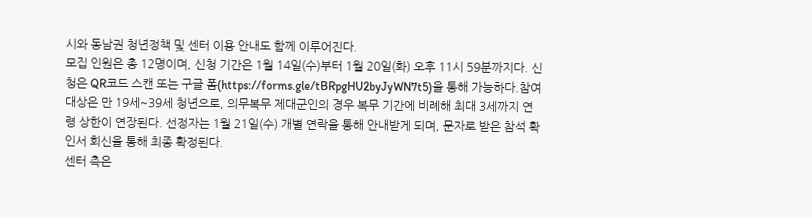시와 동남권 청년정책 및 센터 이용 안내도 함께 이루어진다.
모집 인원은 총 12명이며, 신청 기간은 1월 14일(수)부터 1월 20일(화) 오후 11시 59분까지다. 신청은 QR코드 스캔 또는 구글 폼(https://forms.gle/tBRpgHU2byJyWN7t5)을 통해 가능하다.참여 대상은 만 19세~39세 청년으로, 의무복무 제대군인의 경우 복무 기간에 비례해 최대 3세까지 연령 상한이 연장된다. 선정자는 1월 21일(수) 개별 연락을 통해 안내받게 되며, 문자로 받은 참석 확인서 회신을 통해 최종 확정된다.
센터 측은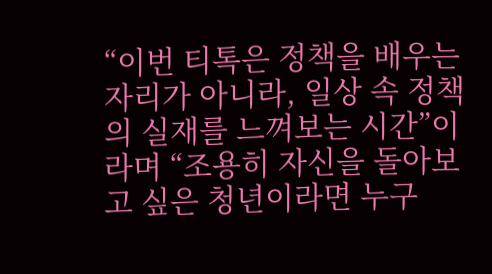“이번 티톡은 정책을 배우는 자리가 아니라, 일상 속 정책의 실재를 느껴보는 시간”이라며 “조용히 자신을 돌아보고 싶은 청년이라면 누구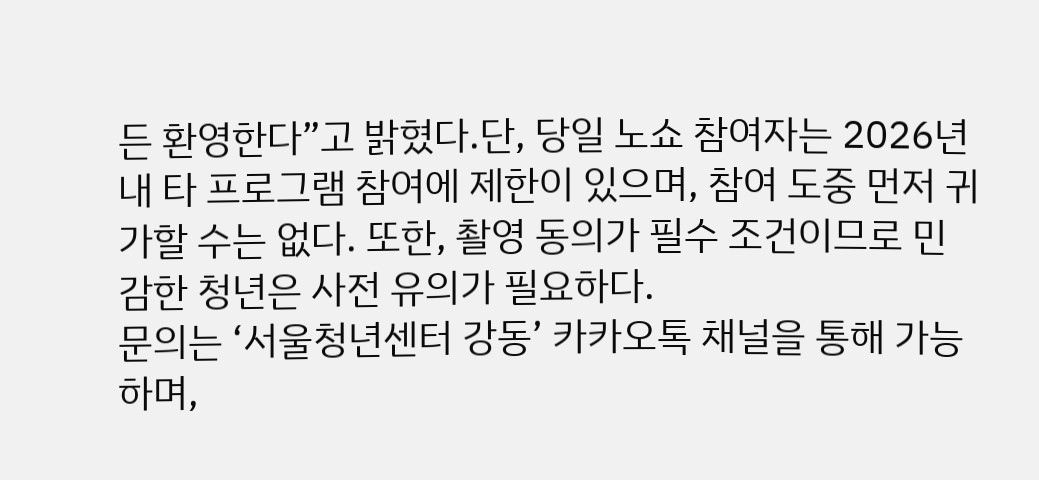든 환영한다”고 밝혔다.단, 당일 노쇼 참여자는 2026년 내 타 프로그램 참여에 제한이 있으며, 참여 도중 먼저 귀가할 수는 없다. 또한, 촬영 동의가 필수 조건이므로 민감한 청년은 사전 유의가 필요하다.
문의는 ‘서울청년센터 강동’ 카카오톡 채널을 통해 가능하며,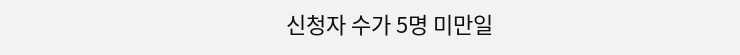신청자 수가 5명 미만일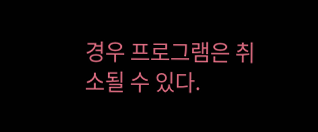경우 프로그램은 취소될 수 있다.